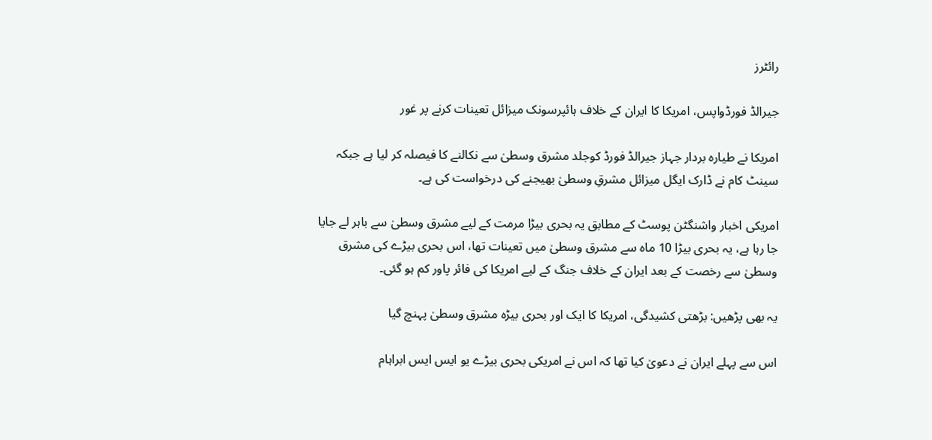رائٹرز

جیرالڈ فورڈواپس، امریکا کا ایران کے خلاف ہائپرسونک میزائل تعینات کرنے پر غور

امریکا نے طیارہ بردار جہاز جیرالڈ فورڈ کوجلد مشرق وسطیٰ سے نکالنے کا فیصلہ کر لیا ہے جبکہ سینٹ کام نے ڈارک ایگل میزائل مشرقِ وسطیٰ بھیجنے کی درخواست کی ہے۔

امریکی اخبار واشنگٹن پوسٹ کے مطابق یہ بحری بیڑا مرمت کے لیے مشرق وسطیٰ سے باہر لے جایا جا رہا ہے، یہ بحری بیڑا 10 ماہ سے مشرق وسطیٰ میں تعینات تھا، اس بحری بیڑے کی مشرق وسطیٰ سے رخصت کے بعد ایران کے خلاف جنگ کے لیے امریکا کی فائر پاور کم ہو گئی۔

یہ بھی پڑھیں: بڑھتی کشیدگی، امریکا کا ایک اور بحری بیڑہ مشرق وسطیٰ پہنچ گیا

اس سے پہلے ایران نے دعویٰ کیا تھا کہ اس نے امریکی بحری بیڑے یو ایس ایس ابراہام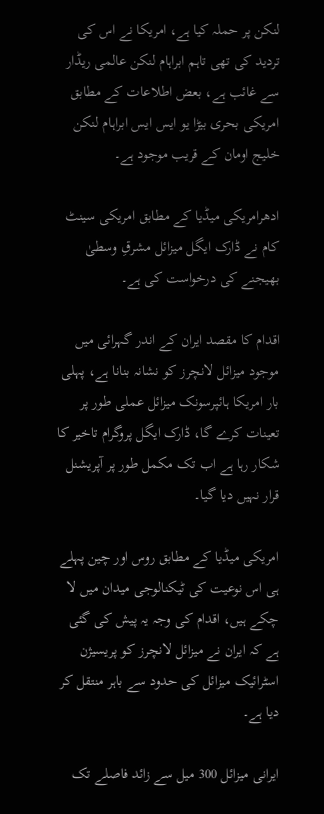لنکن پر حملہ کیا ہے، امریکا نے اس کی تردید کی تھی تاہم ابراہام لنکن عالمی ریڈار سے غائب ہے، بعض اطلاعات کے مطابق امریکی بحری بیڑا یو ایس ایس ابراہام لنکن خلیج اومان کے قریب موجود ہے۔

ادھرامریکی میڈیا کے مطابق امریکی سینٹ کام نے ڈارک ایگل میزائل مشرقِ وسطیٰ بھیجنے کی درخواست کی ہے۔

اقدام کا مقصد ایران کے اندر گہرائی میں موجود میزائل لانچرز کو نشانہ بنانا ہے، پہلی بار امریکا ہائپرسونک میزائل عملی طور پر تعینات کرے گا، ڈارک ایگل پروگرام تاخیر کا شکار رہا ہے اب تک مکمل طور پر آپریشنل قرار نہیں دیا گیا۔

امریکی میڈیا کے مطابق روس اور چین پہلے ہی اس نوعیت کی ٹیکنالوجی میدان میں لا چکے ہیں، اقدام کی وجہ یہ پیش کی گئی ہے کہ ایران نے میزائل لانچرز کو پریسیژن اسٹرائیک میزائل کی حدود سے باہر منتقل کر دیا ہے۔

ایرانی میزائل 300 میل سے زائد فاصلے تک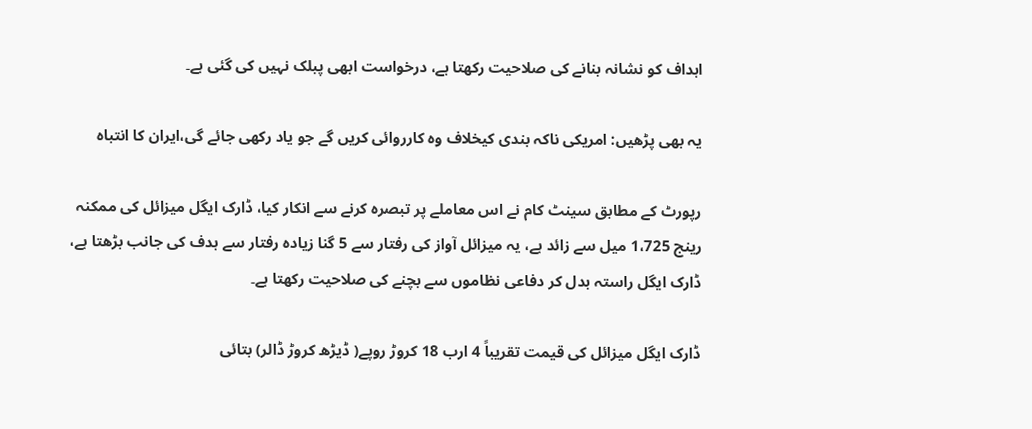اہداف کو نشانہ بنانے کی صلاحیت رکھتا ہے، درخواست ابھی پبلک نہیں کی گئی ہے۔

یہ بھی پڑھیں: امریکی ناکہ بندی کیخلاف وہ کارروائی کریں گے جو یاد رکھی جائے گی،ایران کا انتباہ

رپورٹ کے مطابق سینٹ کام نے اس معاملے پر تبصرہ کرنے سے انکار کیا، ڈارک ایگل میزائل کی ممکنہ رینج 1،725 میل سے زائد ہے، یہ میزائل آواز کی رفتار سے 5 گنا زیادہ رفتار سے ہدف کی جانب بڑھتا ہے، ڈارک ایگل راستہ بدل کر دفاعی نظاموں سے بچنے کی صلاحیت رکھتا ہے۔

ڈارک ایگل میزائل کی قیمت تقریباً 4 ارب 18 کروڑ روپے( ڈیڑھ کروڑ ڈالر) بتائی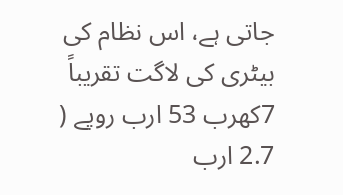جاتی ہے، اس نظام کی بیٹری کی لاگت تقریباً 7کھرب 53 ارب روپے ( 2.7 ارب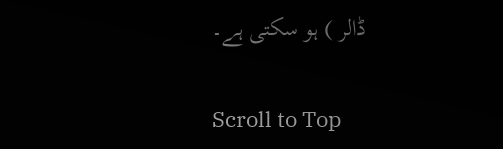ڈالر ) ہو سکتی ہے۔

Scroll to Top